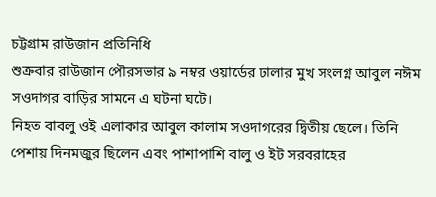চট্টগ্রাম রাউজান প্রতিনিধি
শুক্রবার রাউজান পৌরসভার ৯ নম্বর ওয়ার্ডের ঢালার মুখ সংলগ্ন আবুল নঈম সওদাগর বাড়ির সামনে এ ঘটনা ঘটে।
নিহত বাবলু ওই এলাকার আবুল কালাম সওদাগরের দ্বিতীয় ছেলে। তিনি পেশায় দিনমজুর ছিলেন এবং পাশাপাশি বালু ও ইট সরবরাহের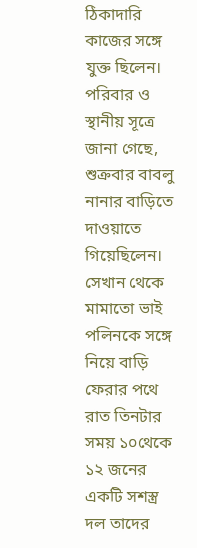ঠিকাদারি কাজের সঙ্গে যুক্ত ছিলেন।
পরিবার ও স্থানীয় সূত্রে জানা গেছে, শুক্রবার বাবলু নানার বাড়িতে দাওয়াতে গিয়েছিলেন। সেখান থেকে মামাতো ভাই পলিনকে সঙ্গে নিয়ে বাড়ি ফেরার পথে রাত তিনটার সময় ১০থেকে ১২ জনের একটি সশস্ত্র দল তাদের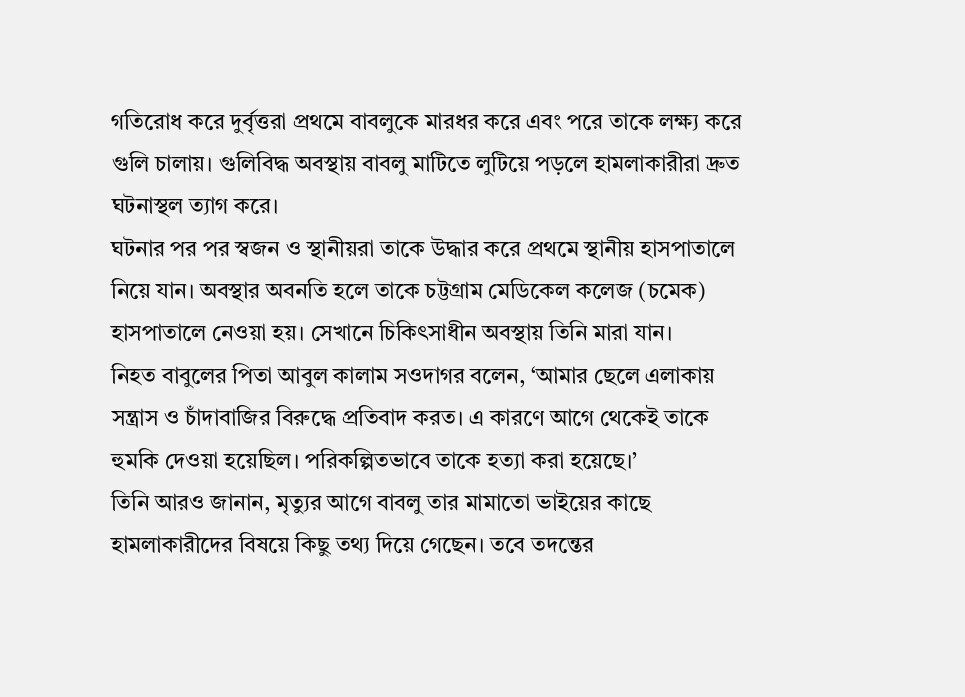গতিরোধ করে দুর্বৃত্তরা প্রথমে বাবলুকে মারধর করে এবং পরে তাকে লক্ষ্য করে গুলি চালায়। গুলিবিদ্ধ অবস্থায় বাবলু মাটিতে লুটিয়ে পড়লে হামলাকারীরা দ্রুত ঘটনাস্থল ত্যাগ করে।
ঘটনার পর পর স্বজন ও স্থানীয়রা তাকে উদ্ধার করে প্রথমে স্থানীয় হাসপাতালে নিয়ে যান। অবস্থার অবনতি হলে তাকে চট্টগ্রাম মেডিকেল কলেজ (চমেক) হাসপাতালে নেওয়া হয়। সেখানে চিকিৎসাধীন অবস্থায় তিনি মারা যান।
নিহত বাবুলের পিতা আবুল কালাম সওদাগর বলেন, ‘আমার ছেলে এলাকায় সন্ত্রাস ও চাঁদাবাজির বিরুদ্ধে প্রতিবাদ করত। এ কারণে আগে থেকেই তাকে হুমকি দেওয়া হয়েছিল। পরিকল্পিতভাবে তাকে হত্যা করা হয়েছে।’
তিনি আরও জানান, মৃত্যুর আগে বাবলু তার মামাতো ভাইয়ের কাছে হামলাকারীদের বিষয়ে কিছু তথ্য দিয়ে গেছেন। তবে তদন্তের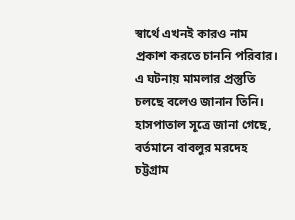স্বার্থে এখনই কারও নাম প্রকাশ করতে চাননি পরিবার। এ ঘটনায় মামলার প্রস্তুতি চলছে বলেও জানান তিনি।
হাসপাতাল সূত্রে জানা গেছে, বর্তমানে বাবলুর মরদেহ চট্টগ্রাম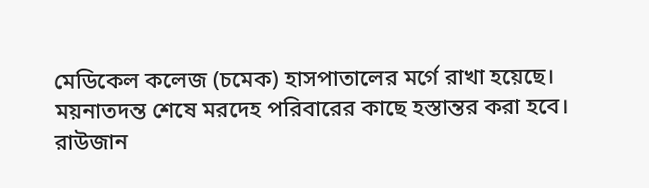মেডিকেল কলেজ (চমেক) হাসপাতালের মর্গে রাখা হয়েছে। ময়নাতদন্ত শেষে মরদেহ পরিবারের কাছে হস্তান্তর করা হবে।
রাউজান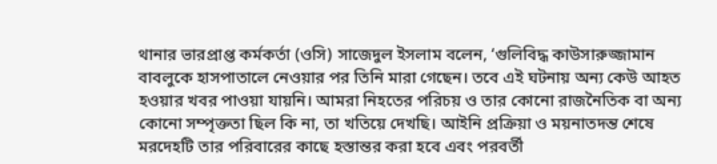থানার ভারপ্রাপ্ত কর্মকর্তা (ওসি) সাজেদুল ইসলাম বলেন, ‘গুলিবিদ্ধ কাউসারুজ্জামান বাবলুকে হাসপাতালে নেওয়ার পর তিনি মারা গেছেন। তবে এই ঘটনায় অন্য কেউ আহত হওয়ার খবর পাওয়া যায়নি। আমরা নিহতের পরিচয় ও তার কোনো রাজনৈতিক বা অন্য কোনো সম্পৃক্ততা ছিল কি না, তা খতিয়ে দেখছি। আইনি প্রক্রিয়া ও ময়নাতদন্ত শেষে মরদেহটি তার পরিবারের কাছে হস্তান্তর করা হবে এবং পরবর্তী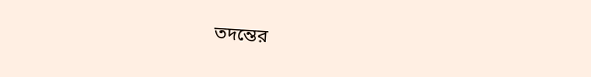তদন্তের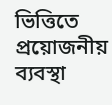ভিত্তিতে প্রয়োজনীয় ব্যবস্থা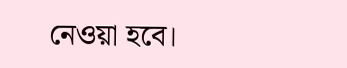নেওয়া হবে।